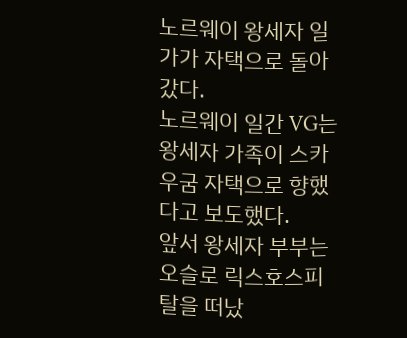노르웨이 왕세자 일가가 자택으로 돌아갔다.
노르웨이 일간 VG는 왕세자 가족이 스카우굼 자택으로 향했다고 보도했다.
앞서 왕세자 부부는 오슬로 릭스호스피탈을 떠났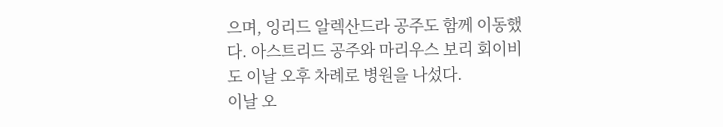으며, 잉리드 알렉산드라 공주도 함께 이동했다. 아스트리드 공주와 마리우스 보리 회이비도 이날 오후 차례로 병원을 나섰다.
이날 오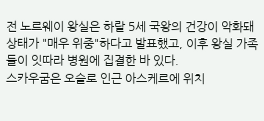전 노르웨이 왕실은 하랄 5세 국왕의 건강이 악화돼 상태가 "매우 위중"하다고 발표했고, 이후 왕실 가족들이 잇따라 병원에 집결한 바 있다.
스카우굼은 오슬로 인근 아스케르에 위치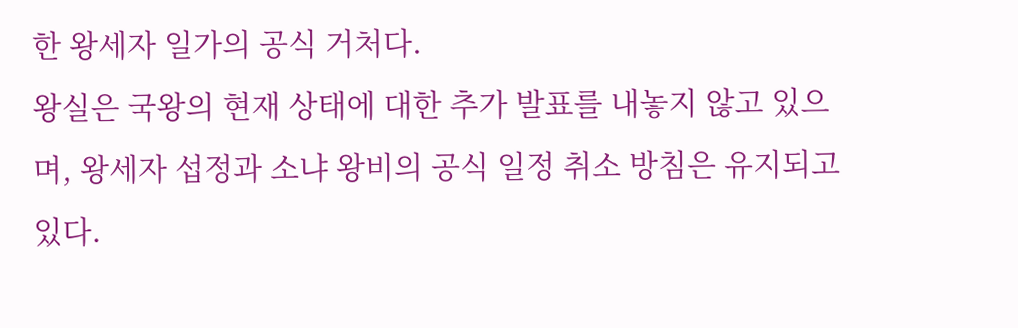한 왕세자 일가의 공식 거처다.
왕실은 국왕의 현재 상태에 대한 추가 발표를 내놓지 않고 있으며, 왕세자 섭정과 소냐 왕비의 공식 일정 취소 방침은 유지되고 있다.